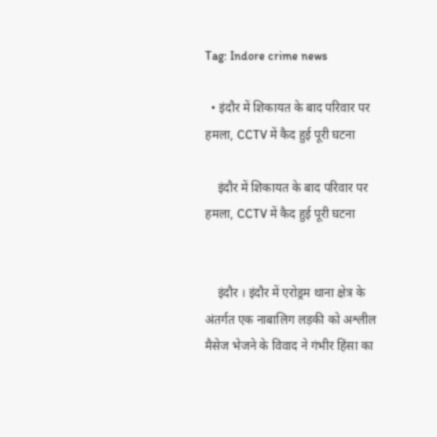Tag: Indore crime news

  • इंदौर में शिकायत के बाद परिवार पर हमला, CCTV में कैद हुई पूरी घटना

    इंदौर में शिकायत के बाद परिवार पर हमला, CCTV में कैद हुई पूरी घटना


    इंदौर । इंदौर में एरोड्रम थाना क्षेत्र के अंतर्गत एक नाबालिग लड़की को अश्लील मैसेज भेजने के विवाद ने गंभीर हिंसा का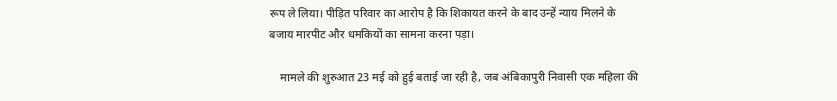रूप ले लिया। पीड़ित परिवार का आरोप है कि शिकायत करने के बाद उन्हें न्याय मिलने के बजाय मारपीट और धमकियों का सामना करना पड़ा।

    मामले की शुरुआत 23 मई को हुई बताई जा रही है, जब अंबिकापुरी निवासी एक महिला की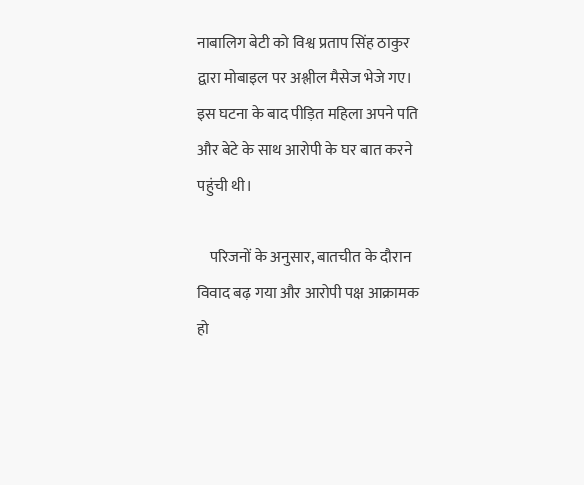नाबालिग बेटी को विश्व प्रताप सिंह ठाकुर द्वारा मोबाइल पर अश्लील मैसेज भेजे गए। इस घटना के बाद पीड़ित महिला अपने पति और बेटे के साथ आरोपी के घर बात करने पहुंची थी।

    परिजनों के अनुसार, बातचीत के दौरान विवाद बढ़ गया और आरोपी पक्ष आक्रामक हो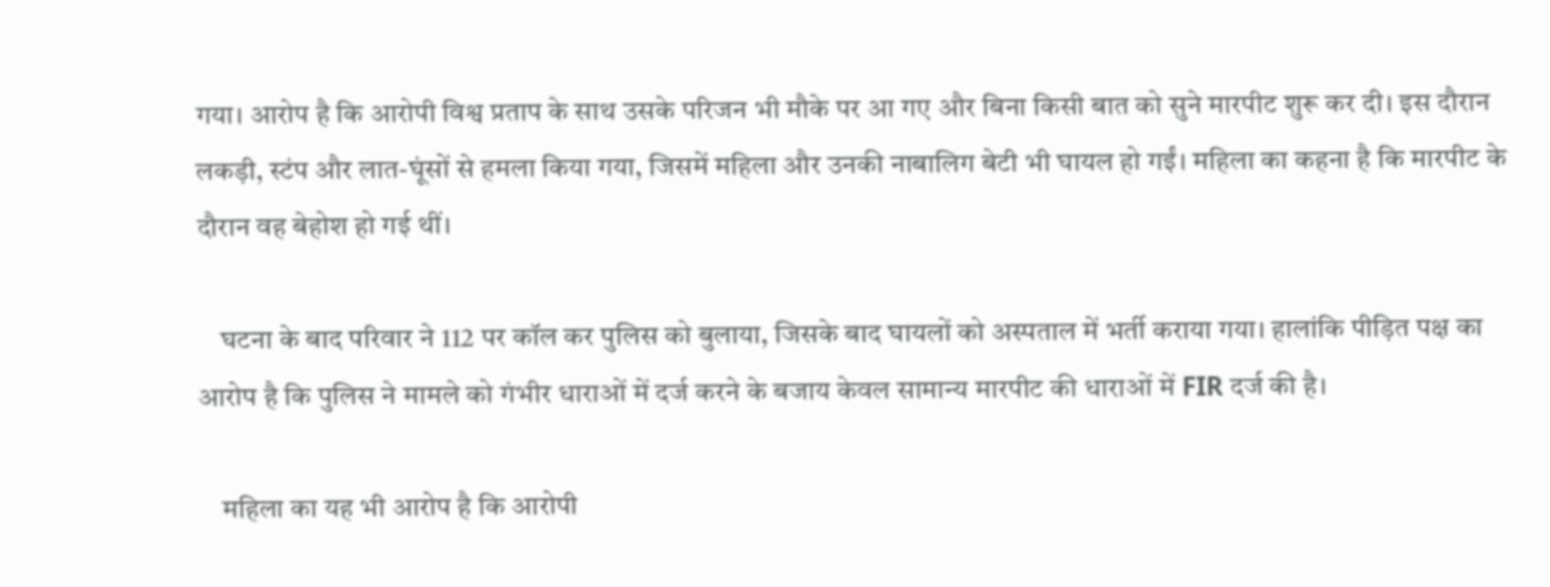गया। आरोप है कि आरोपी विश्व प्रताप के साथ उसके परिजन भी मौके पर आ गए और बिना किसी बात को सुने मारपीट शुरू कर दी। इस दौरान लकड़ी, स्टंप और लात-घूंसों से हमला किया गया, जिसमें महिला और उनकी नाबालिग बेटी भी घायल हो गईं। महिला का कहना है कि मारपीट के दौरान वह बेहोश हो गई थीं।

    घटना के बाद परिवार ने 112 पर कॉल कर पुलिस को बुलाया, जिसके बाद घायलों को अस्पताल में भर्ती कराया गया। हालांकि पीड़ित पक्ष का आरोप है कि पुलिस ने मामले को गंभीर धाराओं में दर्ज करने के बजाय केवल सामान्य मारपीट की धाराओं में FIR दर्ज की है।

    महिला का यह भी आरोप है कि आरोपी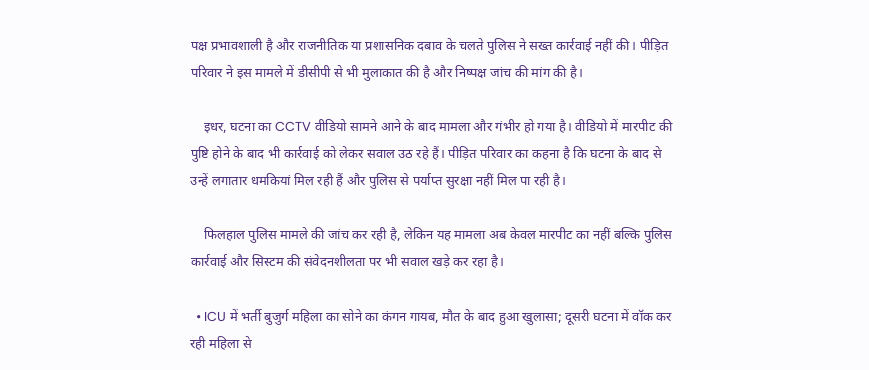पक्ष प्रभावशाली है और राजनीतिक या प्रशासनिक दबाव के चलते पुलिस ने सख्त कार्रवाई नहीं की। पीड़ित परिवार ने इस मामले में डीसीपी से भी मुलाकात की है और निष्पक्ष जांच की मांग की है।

    इधर, घटना का CCTV वीडियो सामने आने के बाद मामला और गंभीर हो गया है। वीडियो में मारपीट की पुष्टि होने के बाद भी कार्रवाई को लेकर सवाल उठ रहे हैं। पीड़ित परिवार का कहना है कि घटना के बाद से उन्हें लगातार धमकियां मिल रही हैं और पुलिस से पर्याप्त सुरक्षा नहीं मिल पा रही है।

    फिलहाल पुलिस मामले की जांच कर रही है, लेकिन यह मामला अब केवल मारपीट का नहीं बल्कि पुलिस कार्रवाई और सिस्टम की संवेदनशीलता पर भी सवाल खड़े कर रहा है।

  • ICU में भर्ती बुजुर्ग महिला का सोने का कंगन गायब, मौत के बाद हुआ खुलासा; दूसरी घटना में वॉक कर रही महिला से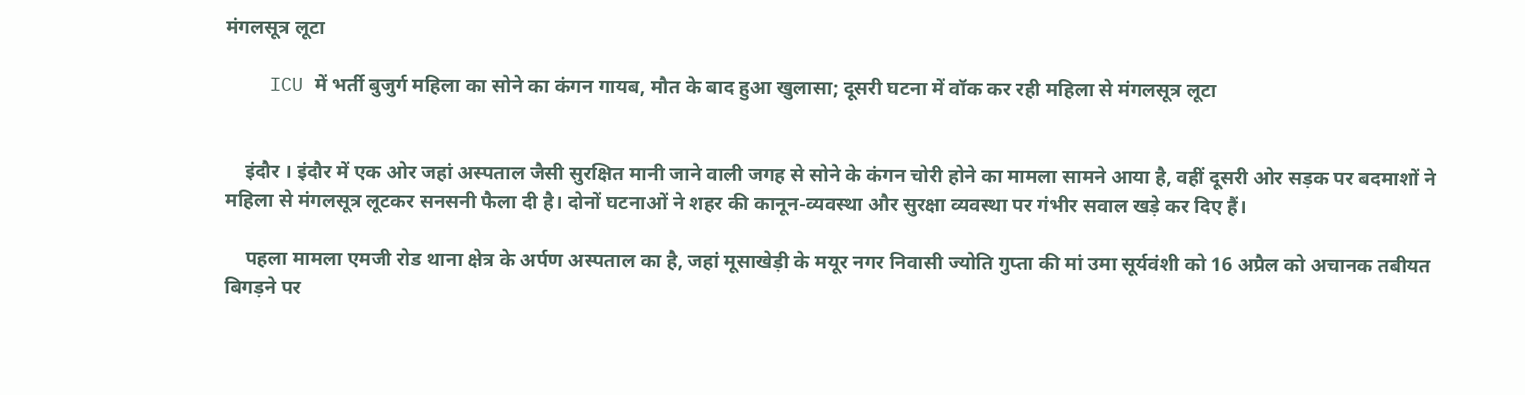मंगलसूत्र लूटा

    ICU में भर्ती बुजुर्ग महिला का सोने का कंगन गायब, मौत के बाद हुआ खुलासा; दूसरी घटना में वॉक कर रही महिला से मंगलसूत्र लूटा


    इंदौर । इंदौर में एक ओर जहां अस्पताल जैसी सुरक्षित मानी जाने वाली जगह से सोने के कंगन चोरी होने का मामला सामने आया है, वहीं दूसरी ओर सड़क पर बदमाशों ने महिला से मंगलसूत्र लूटकर सनसनी फैला दी है। दोनों घटनाओं ने शहर की कानून-व्यवस्था और सुरक्षा व्यवस्था पर गंभीर सवाल खड़े कर दिए हैं।

    पहला मामला एमजी रोड थाना क्षेत्र के अर्पण अस्पताल का है, जहां मूसाखेड़ी के मयूर नगर निवासी ज्योति गुप्ता की मां उमा सूर्यवंशी को 16 अप्रैल को अचानक तबीयत बिगड़ने पर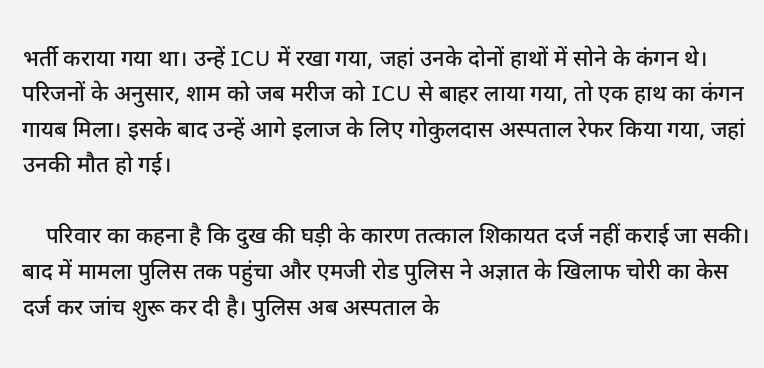भर्ती कराया गया था। उन्हें ICU में रखा गया, जहां उनके दोनों हाथों में सोने के कंगन थे। परिजनों के अनुसार, शाम को जब मरीज को ICU से बाहर लाया गया, तो एक हाथ का कंगन गायब मिला। इसके बाद उन्हें आगे इलाज के लिए गोकुलदास अस्पताल रेफर किया गया, जहां उनकी मौत हो गई।

    परिवार का कहना है कि दुख की घड़ी के कारण तत्काल शिकायत दर्ज नहीं कराई जा सकी। बाद में मामला पुलिस तक पहुंचा और एमजी रोड पुलिस ने अज्ञात के खिलाफ चोरी का केस दर्ज कर जांच शुरू कर दी है। पुलिस अब अस्पताल के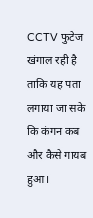CCTV फुटेज खंगाल रही है ताकि यह पता लगाया जा सके कि कंगन कब और कैसे गायब हुआ।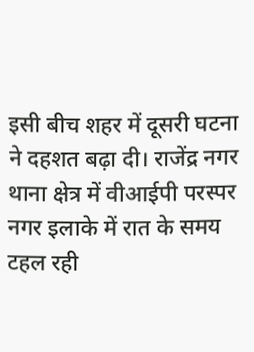इसी बीच शहर में दूसरी घटना ने दहशत बढ़ा दी। राजेंद्र नगर थाना क्षेत्र में वीआईपी परस्पर नगर इलाके में रात के समय टहल रही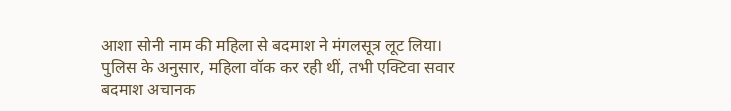आशा सोनी नाम की महिला से बदमाश ने मंगलसूत्र लूट लिया। पुलिस के अनुसार, महिला वॉक कर रही थीं, तभी एक्टिवा सवार बदमाश अचानक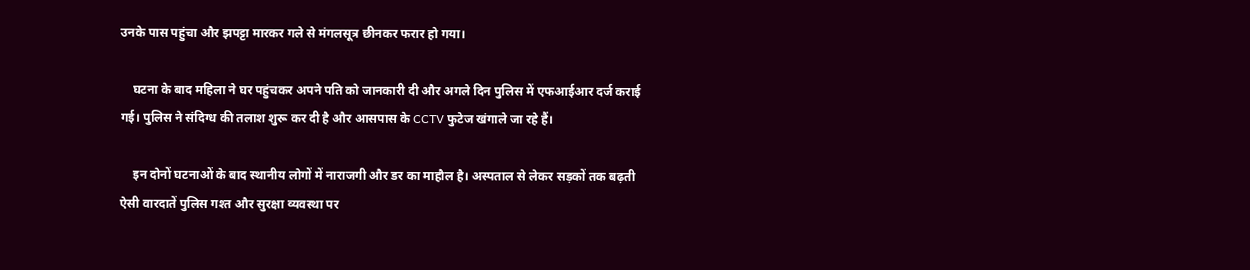उनके पास पहुंचा और झपट्टा मारकर गले से मंगलसूत्र छीनकर फरार हो गया।

    घटना के बाद महिला ने घर पहुंचकर अपने पति को जानकारी दी और अगले दिन पुलिस में एफआईआर दर्ज कराई गई। पुलिस ने संदिग्ध की तलाश शुरू कर दी है और आसपास के CCTV फुटेज खंगाले जा रहे हैं।

    इन दोनों घटनाओं के बाद स्थानीय लोगों में नाराजगी और डर का माहौल है। अस्पताल से लेकर सड़कों तक बढ़ती ऐसी वारदातें पुलिस गश्त और सुरक्षा व्यवस्था पर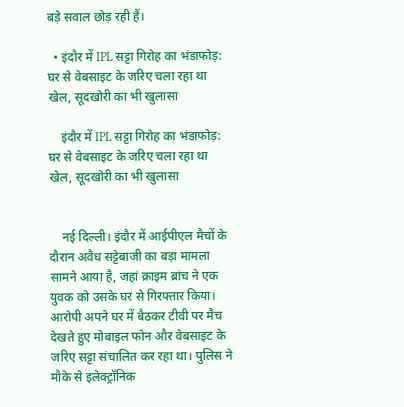बड़े सवाल छोड़ रही हैं।

  • इंदौर में IPL सट्टा गिरोह का भंडाफोड़: घर से वेबसाइट के जरिए चला रहा था खेल, सूदखोरी का भी खुलासा

    इंदौर में IPL सट्टा गिरोह का भंडाफोड़: घर से वेबसाइट के जरिए चला रहा था खेल, सूदखोरी का भी खुलासा


    नई दिल्ली। इंदौर में आईपीएल मैचों के दौरान अवैध सट्टेबाजी का बड़ा मामला सामने आया है, जहां क्राइम ब्रांच ने एक युवक को उसके घर से गिरफ्तार किया। आरोपी अपने घर में बैठकर टीवी पर मैच देखते हुए मोबाइल फोन और वेबसाइट के जरिए सट्टा संचालित कर रहा था। पुलिस ने मौके से इलेक्ट्रॉनिक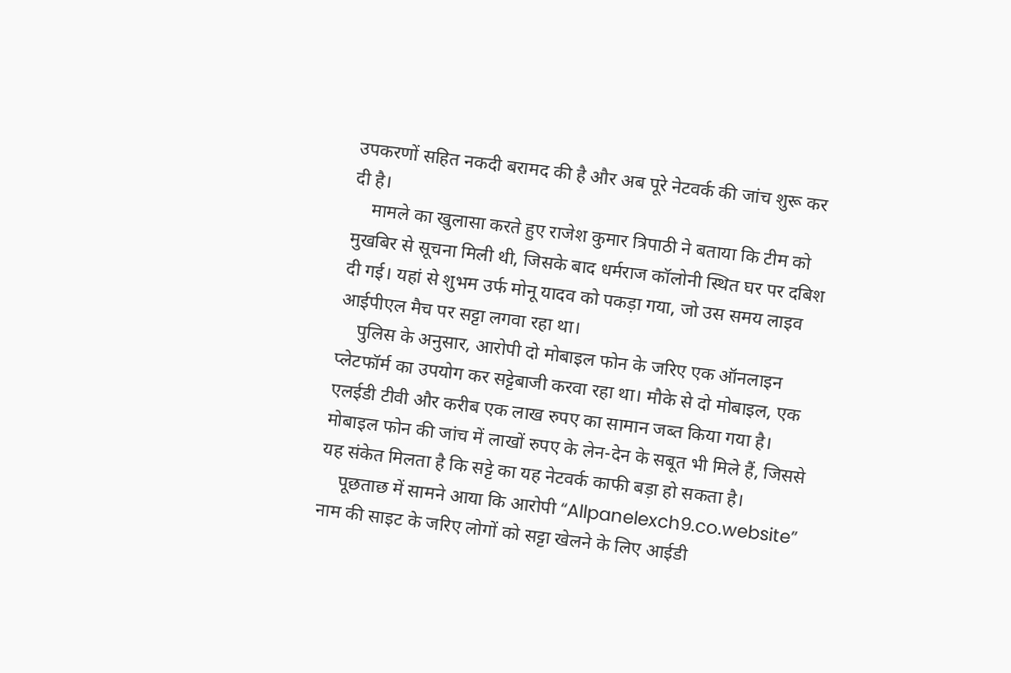उपकरणों सहित नकदी बरामद की है और अब पूरे नेटवर्क की जांच शुरू कर दी है।
    मामले का खुलासा करते हुए राजेश कुमार त्रिपाठी ने बताया कि टीम को मुखबिर से सूचना मिली थी, जिसके बाद धर्मराज कॉलोनी स्थित घर पर दबिश दी गई। यहां से शुभम उर्फ मोनू यादव को पकड़ा गया, जो उस समय लाइव आईपीएल मैच पर सट्टा लगवा रहा था।
    पुलिस के अनुसार, आरोपी दो मोबाइल फोन के जरिए एक ऑनलाइन प्लेटफॉर्म का उपयोग कर सट्टेबाजी करवा रहा था। मौके से दो मोबाइल, एक एलईडी टीवी और करीब एक लाख रुपए का सामान जब्त किया गया है। मोबाइल फोन की जांच में लाखों रुपए के लेन-देन के सबूत भी मिले हैं, जिससे यह संकेत मिलता है कि सट्टे का यह नेटवर्क काफी बड़ा हो सकता है।
    पूछताछ में सामने आया कि आरोपी “Allpanelexch9.co.website” नाम की साइट के जरिए लोगों को सट्टा खेलने के लिए आईडी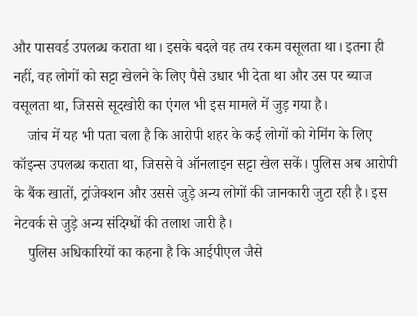और पासवर्ड उपलब्ध कराता था। इसके बदले वह तय रकम वसूलता था। इतना ही नहीं, वह लोगों को सट्टा खेलने के लिए पैसे उधार भी देता था और उस पर ब्याज वसूलता था, जिससे सूदखोरी का एंगल भी इस मामले में जुड़ गया है।
    जांच में यह भी पता चला है कि आरोपी शहर के कई लोगों को गेमिंग के लिए कॉइन्स उपलब्ध कराता था, जिससे वे ऑनलाइन सट्टा खेल सकें। पुलिस अब आरोपी के बैंक खातों, ट्रांजेक्शन और उससे जुड़े अन्य लोगों की जानकारी जुटा रही है। इस नेटवर्क से जुड़े अन्य संदिग्धों की तलाश जारी है।
    पुलिस अधिकारियों का कहना है कि आईपीएल जैसे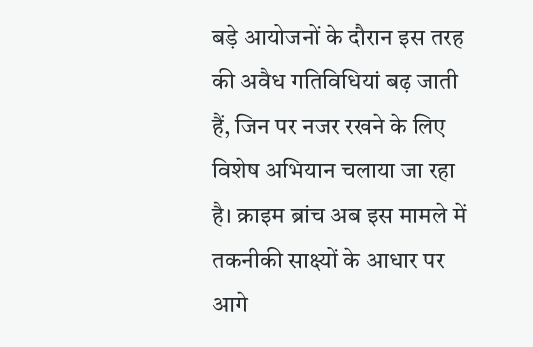बड़े आयोजनों के दौरान इस तरह की अवैध गतिविधियां बढ़ जाती हैं, जिन पर नजर रखने के लिए विशेष अभियान चलाया जा रहा है। क्राइम ब्रांच अब इस मामले में तकनीकी साक्ष्यों के आधार पर आगे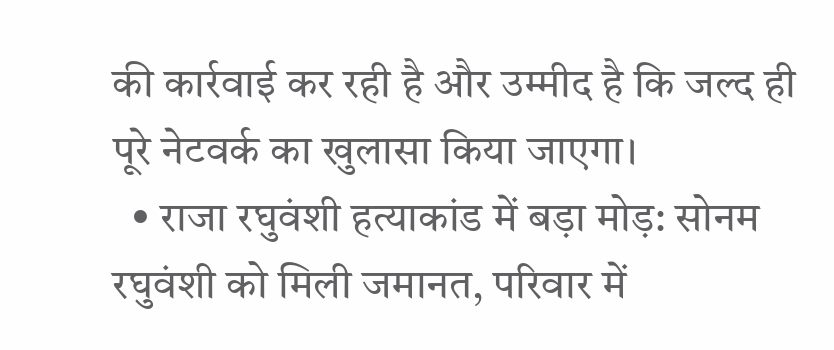की कार्रवाई कर रही है और उम्मीद है कि जल्द ही पूरे नेटवर्क का खुलासा किया जाएगा।
  • राजा रघुवंशी हत्याकांड में बड़ा मोड़: सोनम रघुवंशी को मिली जमानत, परिवार में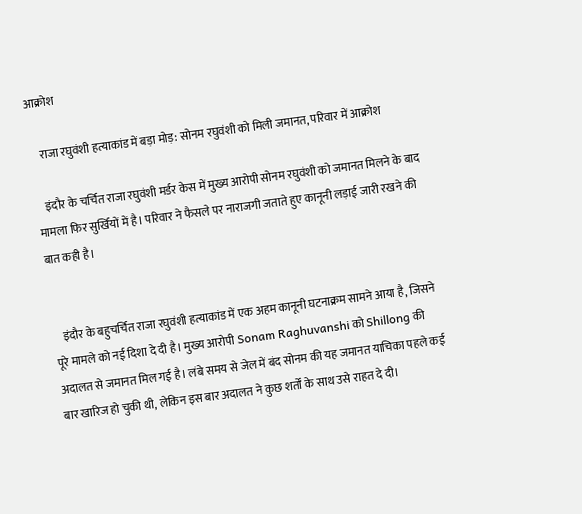आक्रोश

    राजा रघुवंशी हत्याकांड में बड़ा मोड़: सोनम रघुवंशी को मिली जमानत, परिवार में आक्रोश

    इंदौर के चर्चित राजा रघुवंशी मर्डर केस में मुख्य आरोपी सोनम रघुवंशी को जमानत मिलने के बाद मामला फिर सुर्खियों में है। परिवार ने फैसले पर नाराजगी जताते हुए कानूनी लड़ाई जारी रखने की बात कही है।


    इंदौर के बहुचर्चित राजा रघुवंशी हत्याकांड में एक अहम कानूनी घटनाक्रम सामने आया है, जिसने पूरे मामले को नई दिशा दे दी है। मुख्य आरोपी Sonam Raghuvanshi को Shillong की अदालत से जमानत मिल गई है। लंबे समय से जेल में बंद सोनम की यह जमानत याचिका पहले कई बार खारिज हो चुकी थी, लेकिन इस बार अदालत ने कुछ शर्तों के साथ उसे राहत दे दी।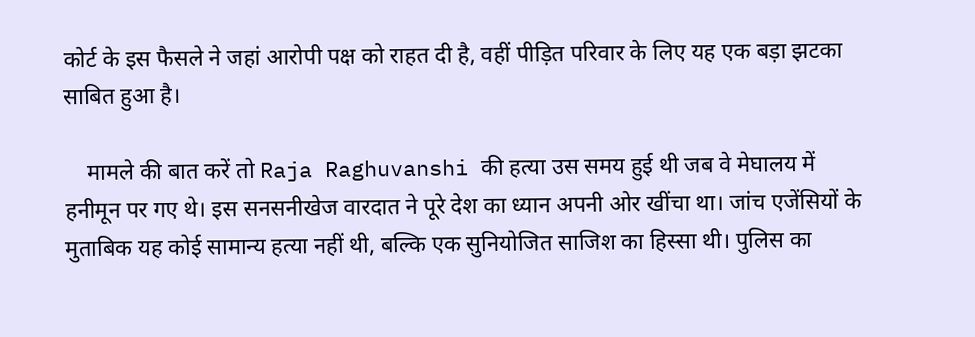कोर्ट के इस फैसले ने जहां आरोपी पक्ष को राहत दी है, वहीं पीड़ित परिवार के लिए यह एक बड़ा झटका साबित हुआ है।

    मामले की बात करें तो Raja Raghuvanshi की हत्या उस समय हुई थी जब वे मेघालय में हनीमून पर गए थे। इस सनसनीखेज वारदात ने पूरे देश का ध्यान अपनी ओर खींचा था। जांच एजेंसियों के मुताबिक यह कोई सामान्य हत्या नहीं थी, बल्कि एक सुनियोजित साजिश का हिस्सा थी। पुलिस का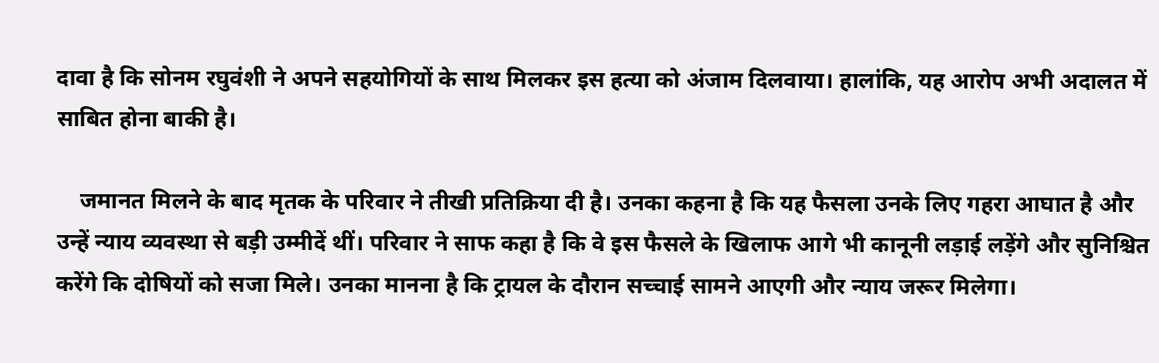दावा है कि सोनम रघुवंशी ने अपने सहयोगियों के साथ मिलकर इस हत्या को अंजाम दिलवाया। हालांकि, यह आरोप अभी अदालत में साबित होना बाकी है।

    जमानत मिलने के बाद मृतक के परिवार ने तीखी प्रतिक्रिया दी है। उनका कहना है कि यह फैसला उनके लिए गहरा आघात है और उन्हें न्याय व्यवस्था से बड़ी उम्मीदें थीं। परिवार ने साफ कहा है कि वे इस फैसले के खिलाफ आगे भी कानूनी लड़ाई लड़ेंगे और सुनिश्चित करेंगे कि दोषियों को सजा मिले। उनका मानना है कि ट्रायल के दौरान सच्चाई सामने आएगी और न्याय जरूर मिलेगा।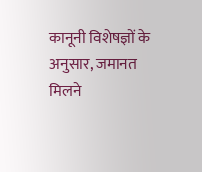कानूनी विशेषज्ञों के अनुसार, जमानत मिलने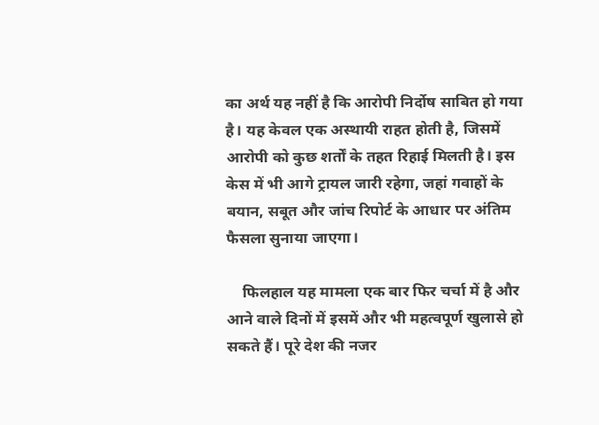का अर्थ यह नहीं है कि आरोपी निर्दोष साबित हो गया है। यह केवल एक अस्थायी राहत होती है, जिसमें आरोपी को कुछ शर्तों के तहत रिहाई मिलती है। इस केस में भी आगे ट्रायल जारी रहेगा, जहां गवाहों के बयान, सबूत और जांच रिपोर्ट के आधार पर अंतिम फैसला सुनाया जाएगा।

    फिलहाल यह मामला एक बार फिर चर्चा में है और आने वाले दिनों में इसमें और भी महत्वपूर्ण खुलासे हो सकते हैं। पूरे देश की नजर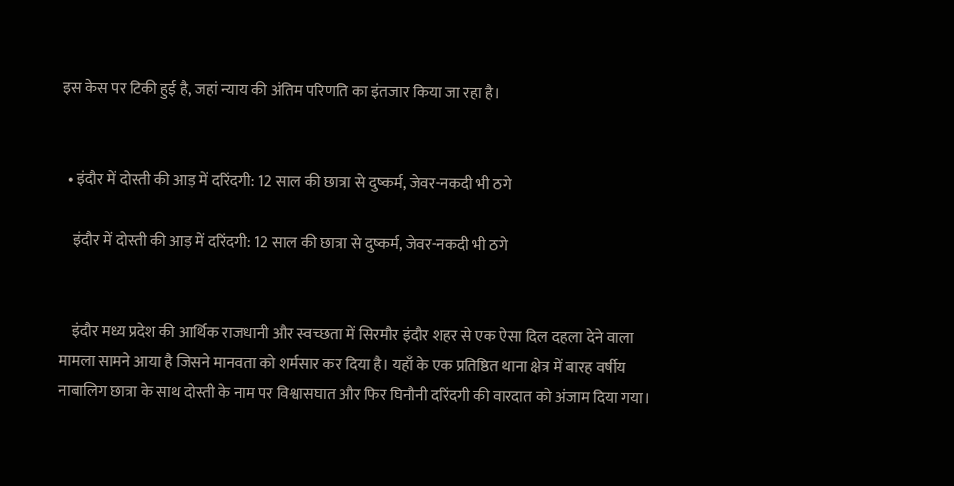इस केस पर टिकी हुई है, जहां न्याय की अंतिम परिणति का इंतजार किया जा रहा है।


  • इंदौर में दोस्ती की आड़ में दरिंदगी: 12 साल की छात्रा से दुष्कर्म, जेवर-नकदी भी ठगे

    इंदौर में दोस्ती की आड़ में दरिंदगी: 12 साल की छात्रा से दुष्कर्म, जेवर-नकदी भी ठगे


    इंदौर मध्य प्रदेश की आर्थिक राजधानी और स्वच्छता में सिरमौर इंदौर शहर से एक ऐसा दिल दहला देने वाला मामला सामने आया है जिसने मानवता को शर्मसार कर दिया है। यहाँ के एक प्रतिष्ठित थाना क्षेत्र में बारह वर्षीय नाबालिग छात्रा के साथ दोस्ती के नाम पर विश्वासघात और फिर घिनौनी दरिंदगी की वारदात को अंजाम दिया गया।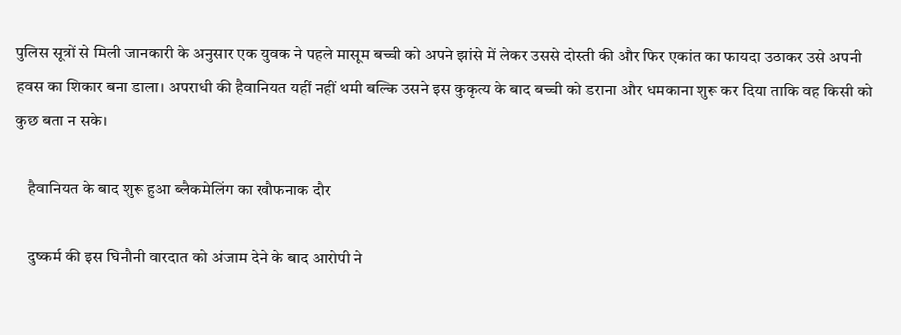पुलिस सूत्रों से मिली जानकारी के अनुसार एक युवक ने पहले मासूम बच्ची को अपने झांसे में लेकर उससे दोस्ती की और फिर एकांत का फायदा उठाकर उसे अपनी हवस का शिकार बना डाला। अपराधी की हैवानियत यहीं नहीं थमी बल्कि उसने इस कुकृत्य के बाद बच्ची को डराना और धमकाना शुरू कर दिया ताकि वह किसी को कुछ बता न सके।

    हैवानियत के बाद शुरू हुआ ब्लैकमेलिंग का खौफनाक दौर

    दुष्कर्म की इस घिनौनी वारदात को अंजाम देने के बाद आरोपी ने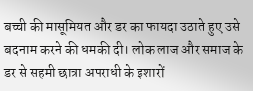बच्ची की मासूमियत और डर का फायदा उठाते हुए उसे बदनाम करने की धमकी दी। लोक लाज और समाज के डर से सहमी छात्रा अपराधी के इशारों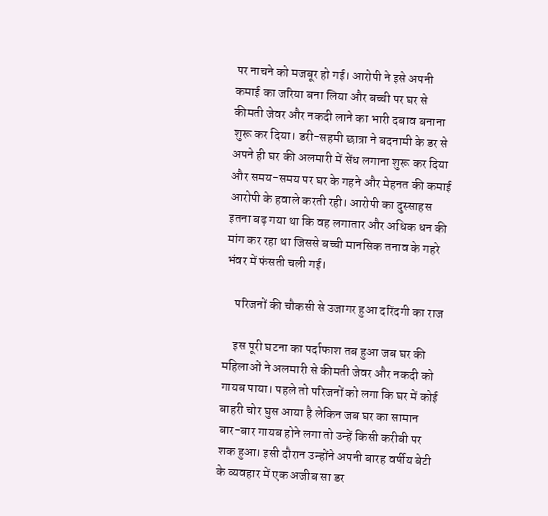पर नाचने को मजबूर हो गई। आरोपी ने इसे अपनी कमाई का जरिया बना लिया और बच्ची पर घर से कीमती जेवर और नकदी लाने का भारी दबाव बनाना शुरू कर दिया। डरी-सहमी छात्रा ने बदनामी के डर से अपने ही घर की अलमारी में सेंध लगाना शुरू कर दिया और समय-समय पर घर के गहने और मेहनत की कमाई आरोपी के हवाले करती रही। आरोपी का दुस्साहस इतना बढ़ गया था कि वह लगातार और अधिक धन की मांग कर रहा था जिससे बच्ची मानसिक तनाव के गहरे भंवर में फंसती चली गई।

    परिजनों की चौकसी से उजागर हुआ दरिंदगी का राज

    इस पूरी घटना का पर्दाफाश तब हुआ जब घर की महिलाओं ने अलमारी से कीमती जेवर और नकदी को गायब पाया। पहले तो परिजनों को लगा कि घर में कोई बाहरी चोर घुस आया है लेकिन जब घर का सामान बार-बार गायब होने लगा तो उन्हें किसी करीबी पर शक हुआ। इसी दौरान उन्होंने अपनी बारह वर्षीय बेटी के व्यवहार में एक अजीब सा डर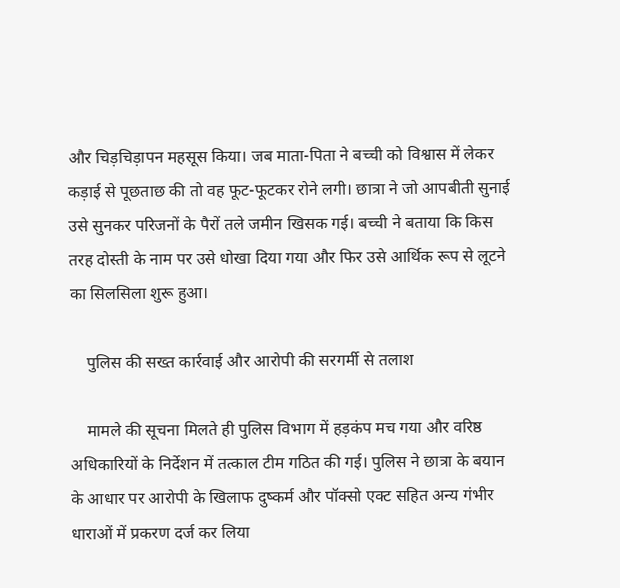और चिड़चिड़ापन महसूस किया। जब माता-पिता ने बच्ची को विश्वास में लेकर कड़ाई से पूछताछ की तो वह फूट-फूटकर रोने लगी। छात्रा ने जो आपबीती सुनाई उसे सुनकर परिजनों के पैरों तले जमीन खिसक गई। बच्ची ने बताया कि किस तरह दोस्ती के नाम पर उसे धोखा दिया गया और फिर उसे आर्थिक रूप से लूटने का सिलसिला शुरू हुआ।

    पुलिस की सख्त कार्रवाई और आरोपी की सरगर्मी से तलाश

    मामले की सूचना मिलते ही पुलिस विभाग में हड़कंप मच गया और वरिष्ठ अधिकारियों के निर्देशन में तत्काल टीम गठित की गई। पुलिस ने छात्रा के बयान के आधार पर आरोपी के खिलाफ दुष्कर्म और पॉक्सो एक्ट सहित अन्य गंभीर धाराओं में प्रकरण दर्ज कर लिया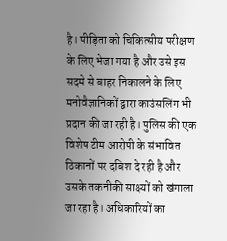है। पीड़िता को चिकित्सीय परीक्षण के लिए भेजा गया है और उसे इस सदमे से बाहर निकालने के लिए मनोवैज्ञानिकों द्वारा काउंसलिंग भी प्रदान की जा रही है। पुलिस की एक विशेष टीम आरोपी के संभावित ठिकानों पर दबिश दे रही है और उसके तकनीकी साक्ष्यों को खंगाला जा रहा है। अधिकारियों का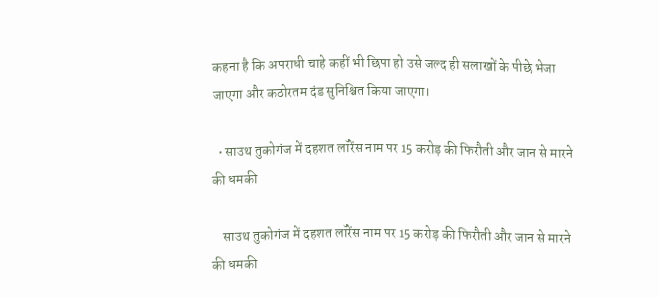कहना है कि अपराधी चाहे कहीं भी छिपा हो उसे जल्द ही सलाखों के पीछे भेजा जाएगा और कठोरतम दंड सुनिश्चित किया जाएगा।

  • साउथ तुकोगंज में दहशत लॉरेंस नाम पर 15 करोड़ की फिरौती और जान से मारने की धमकी

    साउथ तुकोगंज में दहशत लॉरेंस नाम पर 15 करोड़ की फिरौती और जान से मारने की धमकी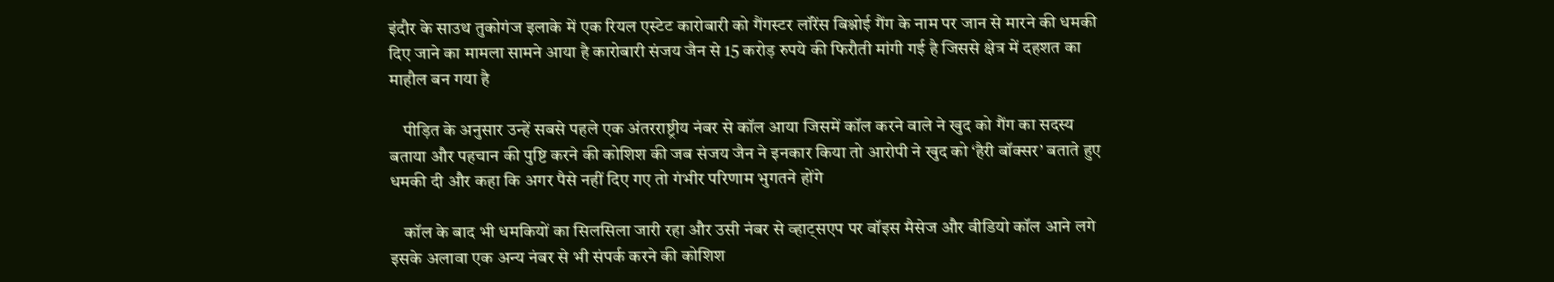इंदौर के साउथ तुकोगंज इलाके में एक रियल एस्टेट कारोबारी को गैंगस्टर लॉरेंस बिश्नोई गैंग के नाम पर जान से मारने की धमकी दिए जाने का मामला सामने आया है कारोबारी संजय जैन से 15 करोड़ रुपये की फिरौती मांगी गई है जिससे क्षेत्र में दहशत का माहौल बन गया है

    पीड़ित के अनुसार उन्हें सबसे पहले एक अंतरराष्ट्रीय नंबर से कॉल आया जिसमें कॉल करने वाले ने खुद को गैंग का सदस्य बताया और पहचान की पुष्टि करने की कोशिश की जब संजय जैन ने इनकार किया तो आरोपी ने खुद को ‘हैरी बॉक्सर’ बताते हुए धमकी दी और कहा कि अगर पैसे नहीं दिए गए तो गंभीर परिणाम भुगतने होंगे

    कॉल के बाद भी धमकियों का सिलसिला जारी रहा और उसी नंबर से व्हाट्सएप पर वॉइस मैसेज और वीडियो कॉल आने लगे इसके अलावा एक अन्य नंबर से भी संपर्क करने की कोशिश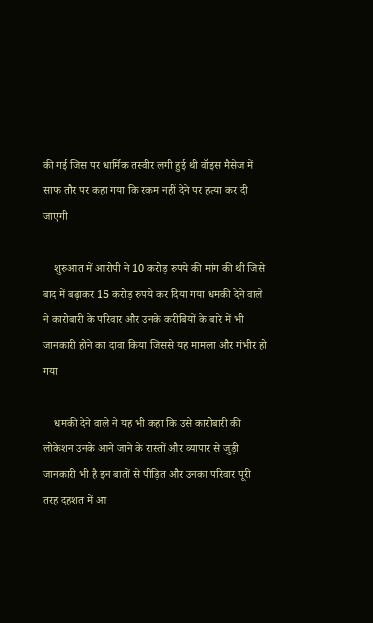की गई जिस पर धार्मिक तस्वीर लगी हुई थी वॉइस मैसेज में साफ तौर पर कहा गया कि रकम नहीं देने पर हत्या कर दी जाएगी

    शुरुआत में आरोपी ने 10 करोड़ रुपये की मांग की थी जिसे बाद में बढ़ाकर 15 करोड़ रुपये कर दिया गया धमकी देने वाले ने कारोबारी के परिवार और उनके करीबियों के बारे में भी जानकारी होने का दावा किया जिससे यह मामला और गंभीर हो गया

    धमकी देने वाले ने यह भी कहा कि उसे कारोबारी की लोकेशन उनके आने जाने के रास्तों और व्यापार से जुड़ी जानकारी भी है इन बातों से पीड़ित और उनका परिवार पूरी तरह दहशत में आ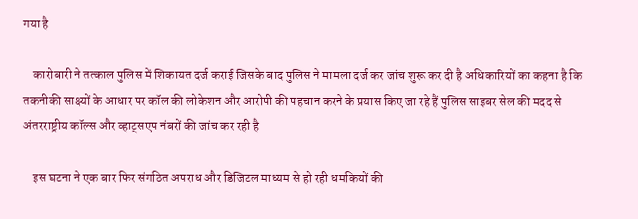गया है

    कारोबारी ने तत्काल पुलिस में शिकायत दर्ज कराई जिसके बाद पुलिस ने मामला दर्ज कर जांच शुरू कर दी है अधिकारियों का कहना है कि तकनीकी साक्ष्यों के आधार पर कॉल की लोकेशन और आरोपी की पहचान करने के प्रयास किए जा रहे हैं पुलिस साइबर सेल की मदद से अंतरराष्ट्रीय कॉल्स और व्हाट्सएप नंबरों की जांच कर रही है

    इस घटना ने एक बार फिर संगठित अपराध और डिजिटल माध्यम से हो रही धमकियों की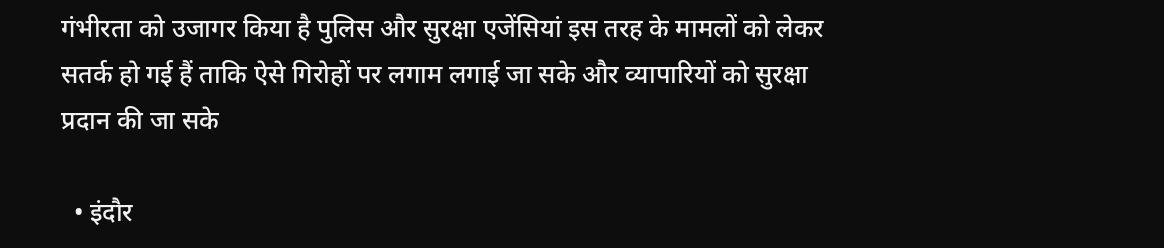गंभीरता को उजागर किया है पुलिस और सुरक्षा एजेंसियां इस तरह के मामलों को लेकर सतर्क हो गई हैं ताकि ऐसे गिरोहों पर लगाम लगाई जा सके और व्यापारियों को सुरक्षा प्रदान की जा सके

  • इंदौर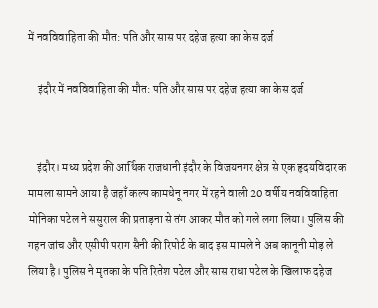में नवविवाहिता की मौत: पति और सास पर दहेज हत्या का केस दर्ज

    इंदौर में नवविवाहिता की मौत: पति और सास पर दहेज हत्या का केस दर्ज


    इंदौर। मध्य प्रदेश की आर्थिक राजधानी इंदौर के विजयनगर क्षेत्र से एक हृदयविदारक मामला सामने आया है जहाँ कल्प कामधेनू नगर में रहने वाली 20 वर्षीय नवविवाहिता मोनिका पटेल ने ससुराल की प्रताड़ना से तंग आकर मौत को गले लगा लिया। पुलिस की गहन जांच और एसीपी पराग सैनी की रिपोर्ट के बाद इस मामले ने अब कानूनी मोड़ ले लिया है। पुलिस ने मृतका के पति रितेश पटेल और सास राधा पटेल के खिलाफ दहेज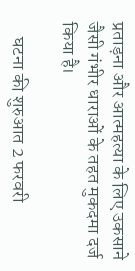प्रताड़ना और आत्महत्या के लिए उकसाने जैसी गंभीर धाराओं के तहत मुकदमा दर्ज किया है।

    घटना की शुरुआत 2 फरवरी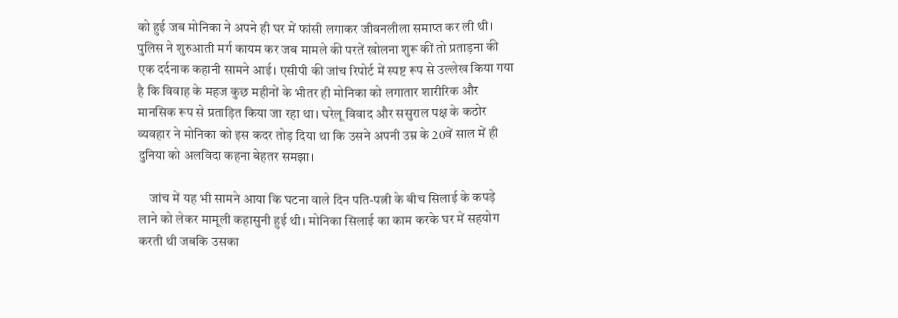को हुई जब मोनिका ने अपने ही घर में फांसी लगाकर जीवनलीला समाप्त कर ली थी। पुलिस ने शुरुआती मर्ग कायम कर जब मामले की परतें खोलना शुरू कीं तो प्रताड़ना की एक दर्दनाक कहानी सामने आई। एसीपी की जांच रिपोर्ट में स्पष्ट रूप से उल्लेख किया गया है कि विवाह के महज कुछ महीनों के भीतर ही मोनिका को लगातार शारीरिक और मानसिक रूप से प्रताड़ित किया जा रहा था। घरेलू विवाद और ससुराल पक्ष के कठोर व्यवहार ने मोनिका को इस कदर तोड़ दिया था कि उसने अपनी उम्र के 20वें साल में ही दुनिया को अलविदा कहना बेहतर समझा।

    जांच में यह भी सामने आया कि घटना वाले दिन पति-पत्नी के बीच सिलाई के कपड़े लाने को लेकर मामूली कहासुनी हुई थी। मोनिका सिलाई का काम करके घर में सहयोग करती थी जबकि उसका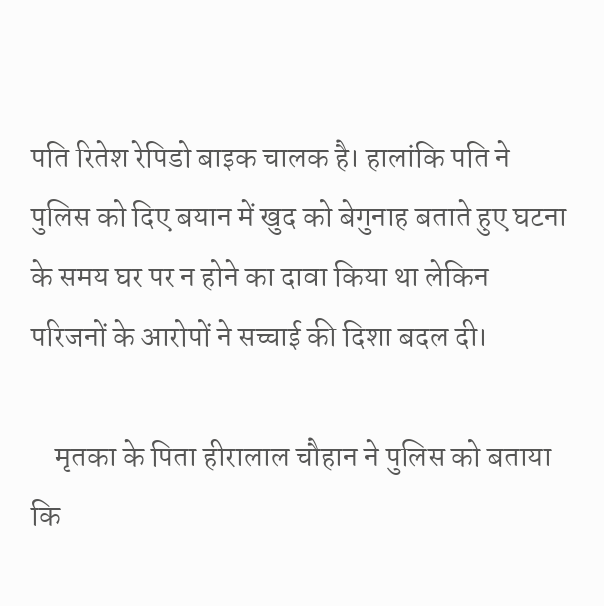पति रितेश रेपिडो बाइक चालक है। हालांकि पति ने पुलिस को दिए बयान में खुद को बेगुनाह बताते हुए घटना के समय घर पर न होने का दावा किया था लेकिन परिजनों के आरोपों ने सच्चाई की दिशा बदल दी।

    मृतका के पिता हीरालाल चौहान ने पुलिस को बताया कि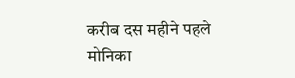करीब दस महीने पहले मोनिका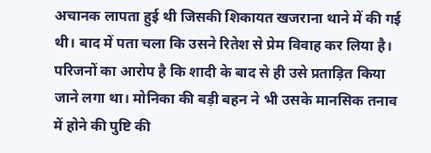अचानक लापता हुई थी जिसकी शिकायत खजराना थाने में की गई थी। बाद में पता चला कि उसने रितेश से प्रेम विवाह कर लिया है। परिजनों का आरोप है कि शादी के बाद से ही उसे प्रताड़ित किया जाने लगा था। मोनिका की बड़ी बहन ने भी उसके मानसिक तनाव में होने की पुष्टि की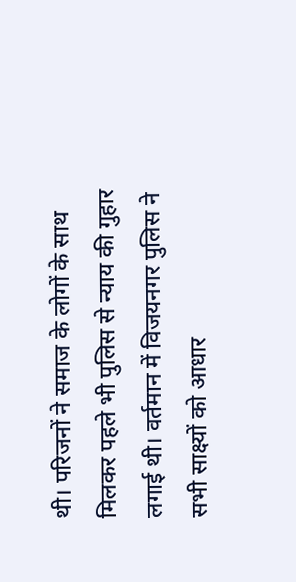थी। परिजनों ने समाज के लोगों के साथ मिलकर पहले भी पुलिस से न्याय की गुहार लगाई थी। वर्तमान में विजयनगर पुलिस ने सभी साक्ष्यों को आधार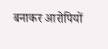बनाकर आरोपियों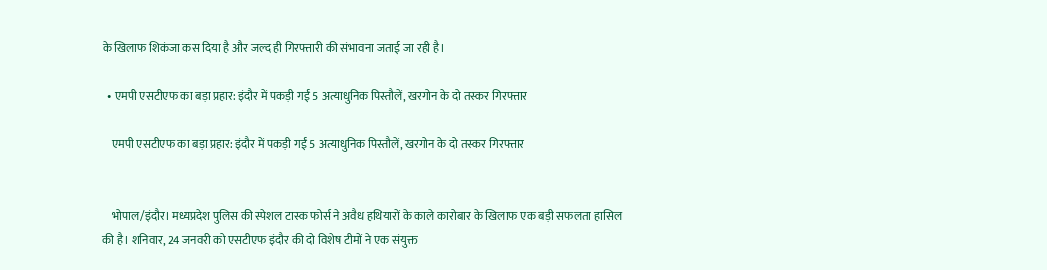के खिलाफ शिकंजा कस दिया है और जल्द ही गिरफ्तारी की संभावना जताई जा रही है।

  • एमपी एसटीएफ का बड़ा प्रहार: इंदौर में पकड़ी गईं 5 अत्याधुनिक पिस्तौलें, खरगोन के दो तस्कर गिरफ्तार

    एमपी एसटीएफ का बड़ा प्रहार: इंदौर में पकड़ी गईं 5 अत्याधुनिक पिस्तौलें, खरगोन के दो तस्कर गिरफ्तार


    भोपाल/इंदौर। मध्यप्रदेश पुलिस की स्पेशल टास्क फोर्स ने अवैध हथियारों के काले कारोबार के खिलाफ एक बड़ी सफलता हासिल की है। शनिवार, 24 जनवरी को एसटीएफ इंदौर की दो विशेष टीमों ने एक संयुक्त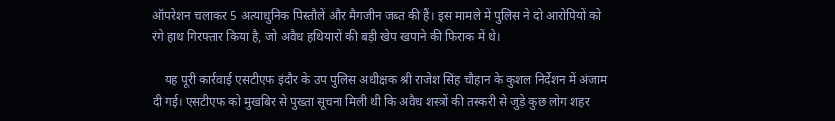ऑपरेशन चलाकर 5 अत्याधुनिक पिस्तौलें और मैगजीन जब्त की हैं। इस मामले में पुलिस ने दो आरोपियों को रंगे हाथ गिरफ्तार किया है, जो अवैध हथियारों की बड़ी खेप खपाने की फिराक में थे।

    यह पूरी कार्रवाई एसटीएफ इंदौर के उप पुलिस अधीक्षक श्री राजेश सिंह चौहान के कुशल निर्देशन में अंजाम दी गई। एसटीएफ को मुखबिर से पुख्ता सूचना मिली थी कि अवैध शस्त्रों की तस्करी से जुड़े कुछ लोग शहर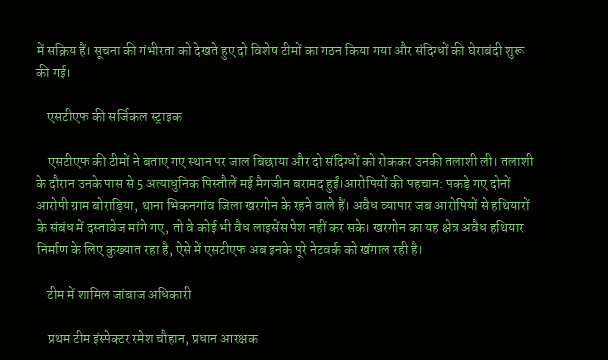में सक्रिय हैं। सूचना की गंभीरता को देखते हुए दो विशेष टीमों का गठन किया गया और संदिग्धों की घेराबंदी शुरू की गई।

    एसटीएफ की सर्जिकल स्ट्राइक

    एसटीएफ की टीमों ने बताए गए स्थान पर जाल बिछाया और दो संदिग्धों को रोककर उनकी तलाशी ली। तलाशी के दौरान उनके पास से 5 अत्याधुनिक पिस्तौलें मई मैगजीन बरामद हुईं।आरोपियों की पहचान: पकड़े गए दोनों आरोपी ग्राम बोराड़िया, थाना भिकनगांव जिला खरगोन के रहने वाले हैं। अवैध व्यापार जब आरोपियों से हथियारों के संबंध में दस्तावेज मांगे गए, तो वे कोई भी वैध लाइसेंस पेश नहीं कर सके। खरगोन का यह क्षेत्र अवैध हथियार निर्माण के लिए कुख्यात रहा है, ऐसे में एसटीएफ अब इनके पूरे नेटवर्क को खंगाल रही है।

    टीम में शामिल जांबाज अधिकारी

    प्रथम टीम इंस्पेक्टर रमेश चौहान, प्रधान आरक्षक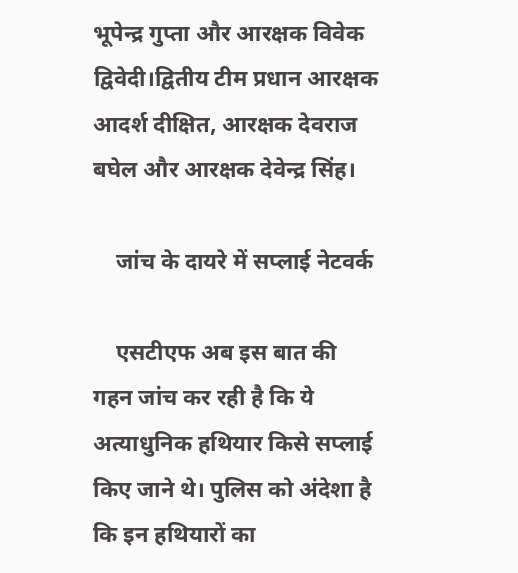भूपेन्द्र गुप्ता और आरक्षक विवेक द्विवेदी।द्वितीय टीम प्रधान आरक्षक आदर्श दीक्षित, आरक्षक देवराज बघेल और आरक्षक देवेन्द्र सिंह।

    जांच के दायरे में सप्लाई नेटवर्क

    एसटीएफ अब इस बात की गहन जांच कर रही है कि ये अत्याधुनिक हथियार किसे सप्लाई किए जाने थे। पुलिस को अंदेशा है कि इन हथियारों का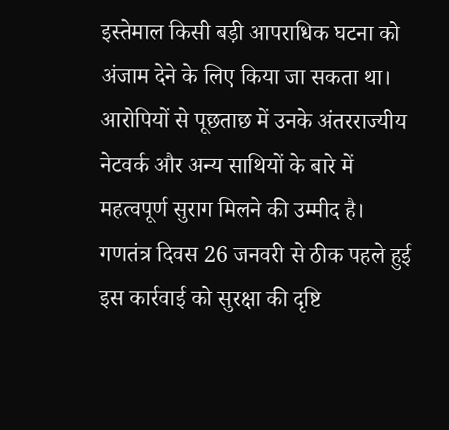इस्तेमाल किसी बड़ी आपराधिक घटना को अंजाम देने के लिए किया जा सकता था। आरोपियों से पूछताछ में उनके अंतरराज्यीय नेटवर्क और अन्य साथियों के बारे में महत्वपूर्ण सुराग मिलने की उम्मीद है। गणतंत्र दिवस 26 जनवरी से ठीक पहले हुई इस कार्रवाई को सुरक्षा की दृष्टि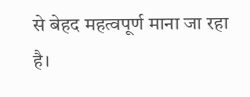से बेहद महत्वपूर्ण माना जा रहा है।